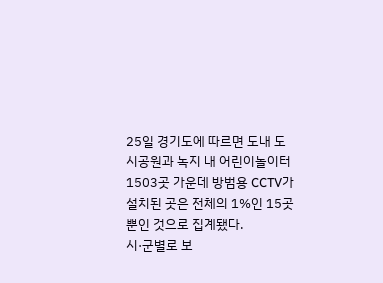25일 경기도에 따르면 도내 도시공원과 녹지 내 어린이놀이터 1503곳 가운데 방범용 CCTV가 설치된 곳은 전체의 1%인 15곳뿐인 것으로 집계됐다.
시·군별로 보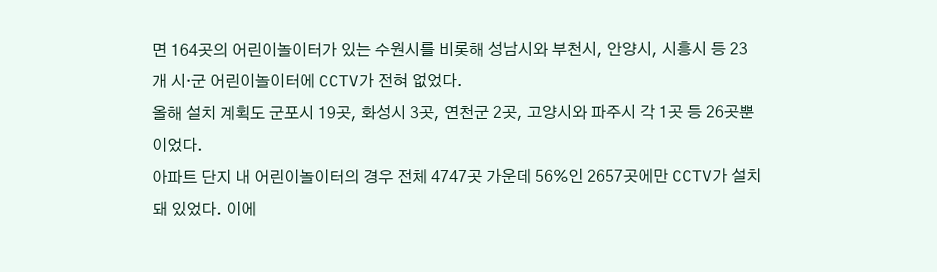면 164곳의 어린이놀이터가 있는 수원시를 비롯해 성남시와 부천시, 안양시, 시흥시 등 23개 시·군 어린이놀이터에 CCTV가 전혀 없었다.
올해 설치 계획도 군포시 19곳, 화성시 3곳, 연천군 2곳, 고양시와 파주시 각 1곳 등 26곳뿐이었다.
아파트 단지 내 어린이놀이터의 경우 전체 4747곳 가운데 56%인 2657곳에만 CCTV가 설치돼 있었다. 이에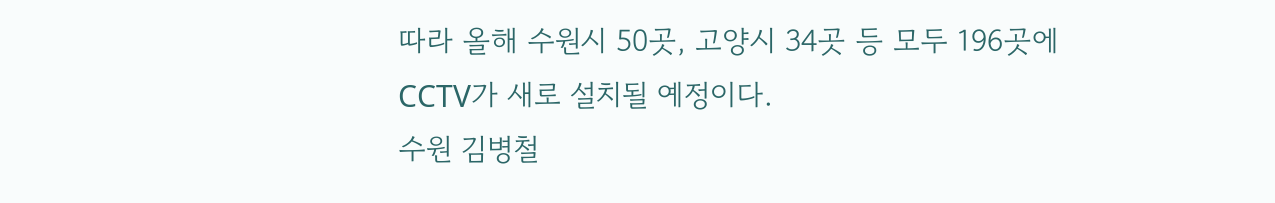따라 올해 수원시 50곳, 고양시 34곳 등 모두 196곳에 CCTV가 새로 설치될 예정이다.
수원 김병철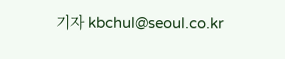기자 kbchul@seoul.co.kr